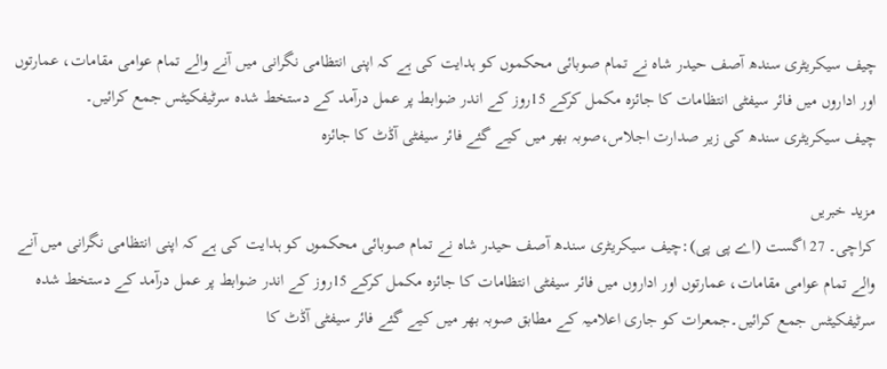چیف سیکریٹری سندھ آصف حیدر شاہ نے تمام صوبائی محکموں کو ہدایت کی ہے کہ اپنی انتظامی نگرانی میں آنے والے تمام عوامی مقامات، عمارتوں اور اداروں میں فائر سیفٹی انتظامات کا جائزہ مکمل کرکے 15روز کے اندر ضوابط پر عمل درآمد کے دستخط شدہ سرٹیفکیٹس جمع کرائیں۔
چیف سیکریٹری سندھ کی زیر صدارت اجلاس،صوبہ بھر میں کیے گئے فائر سیفٹی آڈٹ کا جائزہ

مزید خبریں
کراچی۔ 27 اگست (اے پی پی):چیف سیکریٹری سندھ آصف حیدر شاہ نے تمام صوبائی محکموں کو ہدایت کی ہے کہ اپنی انتظامی نگرانی میں آنے والے تمام عوامی مقامات، عمارتوں اور اداروں میں فائر سیفٹی انتظامات کا جائزہ مکمل کرکے 15روز کے اندر ضوابط پر عمل درآمد کے دستخط شدہ سرٹیفکیٹس جمع کرائیں۔جمعرات کو جاری اعلامیہ کے مطابق صوبہ بھر میں کیے گئے فائر سیفٹی آڈٹ کا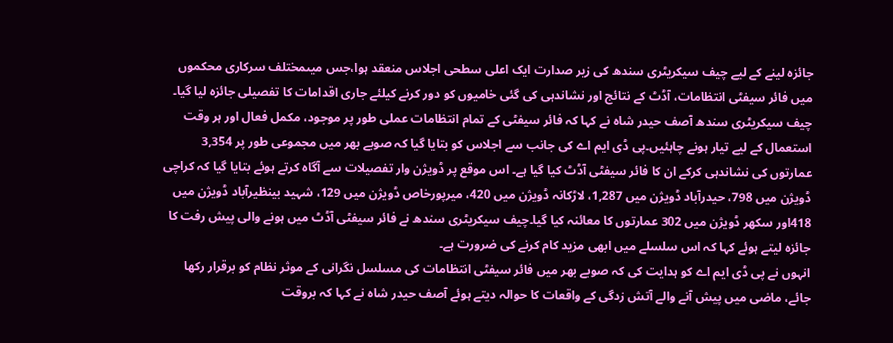جائزہ لینے کے لیے چیف سیکریٹری سندھ کی زیر صدارت ایک اعلی سطحی اجلاس منعقد ہوا،جس میںمختلف سرکاری محکموں میں فائر سیفٹی انتظامات، آڈٹ کے نتائج اور نشاندہی کی گئی خامیوں کو دور کرنے کیلئے جاری اقدامات کا تفصیلی جائزہ لیا گیا۔ چیف سیکریٹری سندھ آصف حیدر شاہ نے کہا کہ فائر سیفٹی کے تمام انتظامات عملی طور پر موجود، مکمل فعال اور ہر وقت استعمال کے لیے تیار ہونے چاہئیں۔پی ڈی ایم اے کی جانب سے اجلاس کو بتایا گیا کہ صوبے بھر میں مجموعی طور پر 3,354 عمارتوں کی نشاندہی کرکے ان کا فائر سیفٹی آڈٹ کیا گیا ہے۔ اس موقع پر ڈویژن وار تفصیلات سے آگاہ کرتے ہوئے بتایا گیا کہ کراچی ڈویژن میں 798، حیدرآباد ڈویژن میں 1,287، لاڑکانہ ڈویژن میں 420، میرپورخاص ڈویژن میں 129، شہید بینظیرآباد ڈویژن میں 418اور سکھر ڈویژن میں 302 عمارتوں کا معائنہ کیا گیا۔چیف سیکریٹری سندھ نے فائر سیفٹی آڈٹ میں ہونے والی پیش رفت کا جائزہ لیتے ہوئے کہا کہ اس سلسلے میں ابھی مزید کام کرنے کی ضرورت ہے۔
انہوں نے پی ڈی ایم اے کو ہدایت کی کہ صوبے بھر میں فائر سیفٹی انتظامات کی مسلسل نگرانی کے موثر نظام کو برقرار رکھا جائے، ماضی میں پیش آنے والے آتش زدگی کے واقعات کا حوالہ دیتے ہوئے آصف حیدر شاہ نے کہا کہ بروقت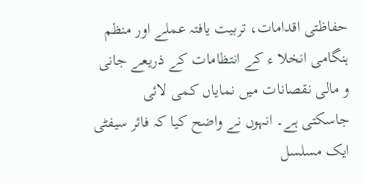حفاظتی اقدامات، تربیت یافتہ عملے اور منظم ہنگامی انخلا ء کے انتظامات کے ذریعے جانی و مالی نقصانات میں نمایاں کمی لائی جاسکتی ہے۔ انہوں نے واضح کیا کہ فائر سیفٹی ایک مسلسل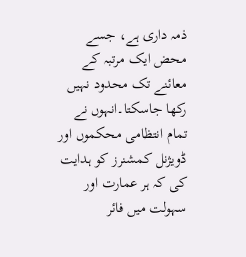ذمہ داری ہے، جسے محض ایک مرتبہ کے معائنے تک محدود نہیں رکھا جاسکتا۔انہوں نے تمام انتظامی محکموں اور ڈویژنل کمشنرز کو ہدایت کی کہ ہر عمارت اور سہولت میں فائر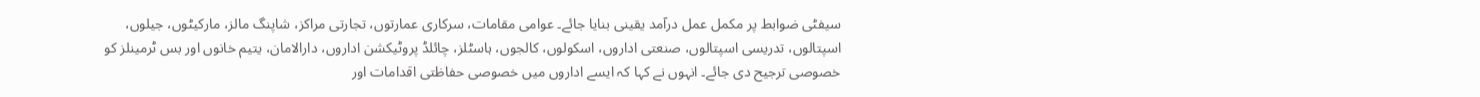سیفٹی ضوابط پر مکمل عمل درآمد یقینی بنایا جائے۔ عوامی مقامات، سرکاری عمارتوں، تجارتی مراکز، شاپنگ مالز، مارکیٹوں، جیلوں، اسپتالوں، تدریسی اسپتالوں، صنعتی اداروں، اسکولوں، کالجوں، ہاسٹلز، چائلڈ پروٹیکشن اداروں، دارالامان، یتیم خانوں اور بس ٹرمینلز کو خصوصی ترجیح دی جائے۔ انہوں نے کہا کہ ایسے اداروں میں خصوصی حفاظتی اقدامات اور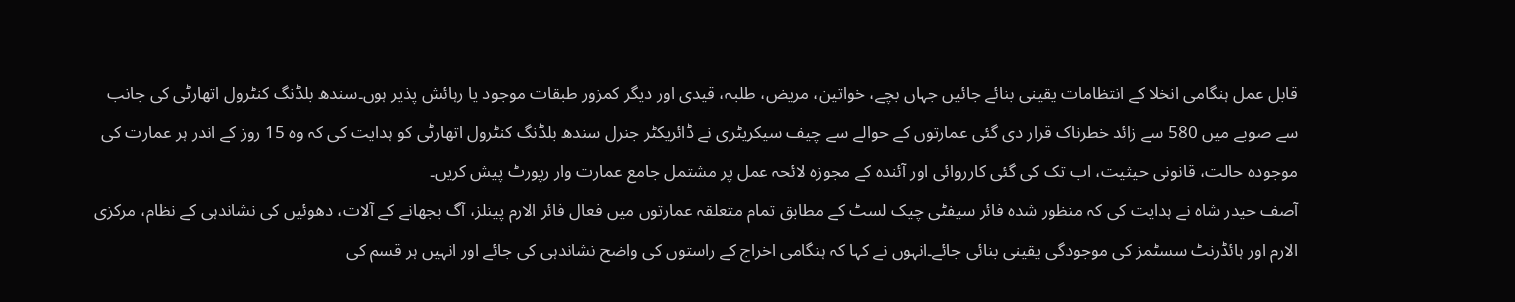قابل عمل ہنگامی انخلا کے انتظامات یقینی بنائے جائیں جہاں بچے، خواتین، مریض، طلبہ، قیدی اور دیگر کمزور طبقات موجود یا رہائش پذیر ہوں۔سندھ بلڈنگ کنٹرول اتھارٹی کی جانب سے صوبے میں 580 سے زائد خطرناک قرار دی گئی عمارتوں کے حوالے سے چیف سیکریٹری نے ڈائریکٹر جنرل سندھ بلڈنگ کنٹرول اتھارٹی کو ہدایت کی کہ وہ 15 روز کے اندر ہر عمارت کی موجودہ حالت، قانونی حیثیت، اب تک کی گئی کارروائی اور آئندہ کے مجوزہ لائحہ عمل پر مشتمل جامع عمارت وار رپورٹ پیش کریں۔
آصف حیدر شاہ نے ہدایت کی کہ منظور شدہ فائر سیفٹی چیک لسٹ کے مطابق تمام متعلقہ عمارتوں میں فعال فائر الارم پینلز، آگ بجھانے کے آلات، دھوئیں کی نشاندہی کے نظام، مرکزی الارم اور ہائڈرنٹ سسٹمز کی موجودگی یقینی بنائی جائے۔انہوں نے کہا کہ ہنگامی اخراج کے راستوں کی واضح نشاندہی کی جائے اور انہیں ہر قسم کی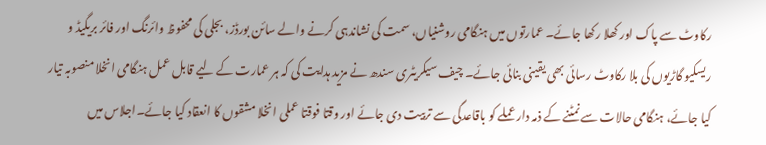رکاوٹ سے پاک اور کھلا رکھا جائے۔ عمارتوں میں ہنگامی روشنیاں، سمت کی نشاندہی کرنے والے سائن بورڈز، بجلی کی محفوظ وائرنگ اور فائر بریگیڈ و ریسکیو گاڑیوں کی بلا رکاوٹ رسائی بھی یقینی بنائی جائے۔ چیف سیکریٹری سندھ نے مزید ہدایت کی کہ ہر عمارت کے لیے قابل عمل ہنگامی انخلا منصوبہ تیار کیا جائے، ہنگامی حالات سے نمٹنے کے ذمہ دار عملے کو باقاعدگی سے تربیت دی جائے اور وقتا فوقتا عملی انخلا مشقوں کا انعقاد کیا جائے۔اجلاس میں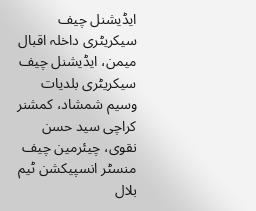ایڈیشنل چیف سیکریٹری داخلہ اقبال میمن، ایڈیشنل چیف سیکریٹری بلدیات وسیم شمشاد، کمشنر کراچی سید حسن نقوی، چیئرمین چیف منسٹر انسپیکشن ٹیم بلال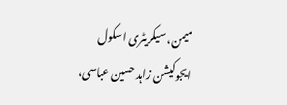میمن، سیکریٹری اسکول ایجوکیشن زاہد حسین عباسی،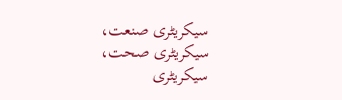سیکریٹری صنعت، سیکریٹری صحت، سیکریٹری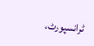ٹرانسپورٹ،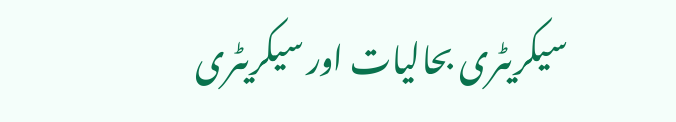سیکریٹری بحالیات اور سیکریٹری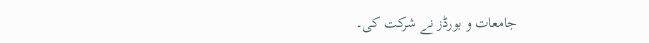جامعات و بورڈز نے شرکت کی۔